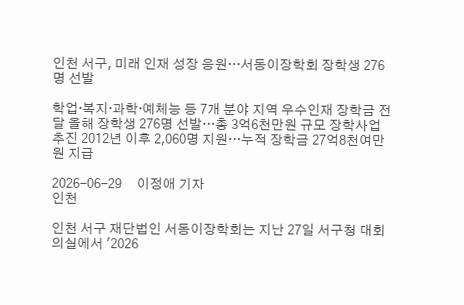인천 서구, 미래 인재 성장 응원…서동이장학회 장학생 276명 선발

학업·복지·과학·예체능 등 7개 분야 지역 우수인재 장학금 전달 올해 장학생 276명 선발…총 3억6천만원 규모 장학사업 추진 2012년 이후 2,060명 지원…누적 장학금 27억8천여만원 지급

2026-06-29     이정애 기자
인천

인천 서구 재단법인 서동이장학회는 지난 27일 서구청 대회의실에서 '2026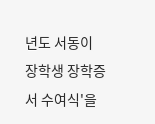년도 서동이 장학생 장학증서 수여식'을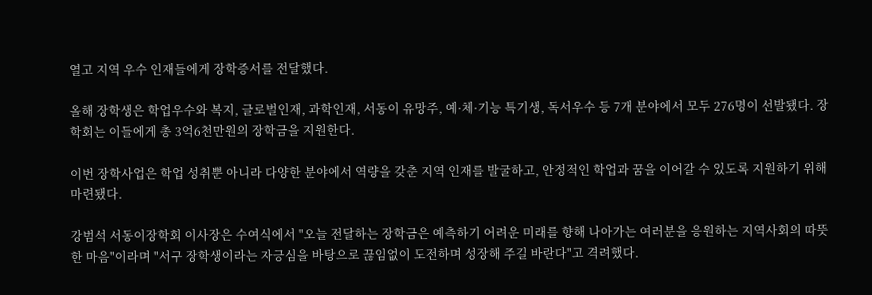열고 지역 우수 인재들에게 장학증서를 전달했다.

올해 장학생은 학업우수와 복지, 글로벌인재, 과학인재, 서동이 유망주, 예·체·기능 특기생, 독서우수 등 7개 분야에서 모두 276명이 선발됐다. 장학회는 이들에게 총 3억6천만원의 장학금을 지원한다.

이번 장학사업은 학업 성취뿐 아니라 다양한 분야에서 역량을 갖춘 지역 인재를 발굴하고, 안정적인 학업과 꿈을 이어갈 수 있도록 지원하기 위해 마련됐다.

강범석 서동이장학회 이사장은 수여식에서 "오늘 전달하는 장학금은 예측하기 어려운 미래를 향해 나아가는 여러분을 응원하는 지역사회의 따뜻한 마음"이라며 "서구 장학생이라는 자긍심을 바탕으로 끊임없이 도전하며 성장해 주길 바란다"고 격려했다.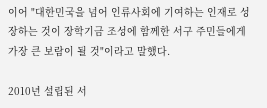이어 "대한민국을 넘어 인류사회에 기여하는 인재로 성장하는 것이 장학기금 조성에 함께한 서구 주민들에게 가장 큰 보람이 될 것"이라고 말했다.

2010년 설립된 서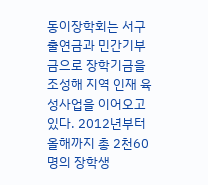동이장학회는 서구 출연금과 민간기부금으로 장학기금을 조성해 지역 인재 육성사업을 이어오고 있다. 2012년부터 올해까지 총 2천60명의 장학생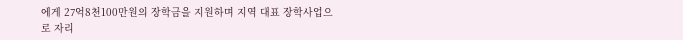에게 27억8천100만원의 장학금을 지원하며 지역 대표 장학사업으로 자리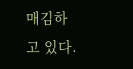매김하고 있다.